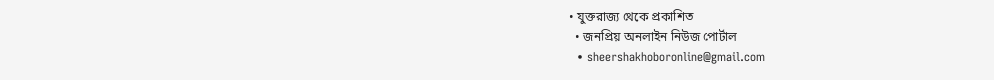• যুক্তরাজ্য থেকে প্রকাশিত
  • জনপ্রিয় অনলাইন নিউজ পোর্টাল
  • sheershakhoboronline@gmail.com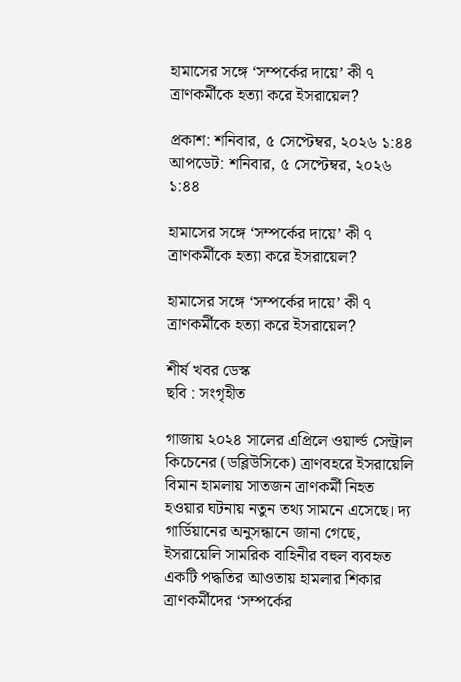হামাসের সঙ্গে ‘সম্পর্কের দায়ে’ কী ৭ ত্রাণকর্মীকে হত্যা করে ইসরায়েল?

প্রকাশ: শনিবার, ৫ সেপ্টেম্বর, ২০২৬ ১:৪৪
আপডেট: শনিবার, ৫ সেপ্টেম্বর, ২০২৬ ১:৪৪

হামাসের সঙ্গে ‘সম্পর্কের দায়ে’ কী ৭ ত্রাণকর্মীকে হত্যা করে ইসরায়েল?

হামাসের সঙ্গে ‘সম্পর্কের দায়ে’ কী ৭ ত্রাণকর্মীকে হত্যা করে ইসরায়েল?

শীর্ষ খবর ডেস্ক
ছবি : সংগৃহীত

গাজায় ২০২৪ সালের এপ্রিলে ওয়ার্ল্ড সেন্ট্রাল কিচেনের (ডব্লিউসিকে) ত্রাণবহরে ইসরায়েলি বিমান হামলায় সাতজন ত্রাণকর্মী নিহত হওয়ার ঘটনায় নতুন তথ্য সামনে এসেছে। দ্য গার্ডিয়ানের অনুসন্ধানে জানা গেছে, ইসরায়েলি সামরিক বাহিনীর বহুল ব্যবহৃত একটি পদ্ধতির আওতায় হামলার শিকার ত্রাণকর্মীদের ‘সম্পর্কের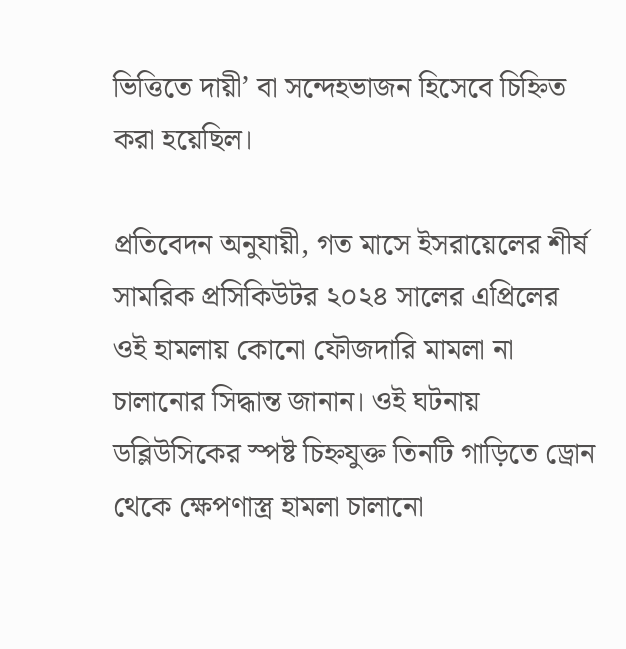ভিত্তিতে দায়ী’ বা সন্দেহভাজন হিসেবে চিহ্নিত করা হয়েছিল।

প্রতিবেদন অনুযায়ী, গত মাসে ইসরায়েলের শীর্ষ সামরিক প্রসিকিউটর ২০২৪ সালের এপ্রিলের ওই হামলায় কোনো ফৌজদারি মামলা না চালানোর সিদ্ধান্ত জানান। ওই ঘটনায় ডব্লিউসিকের স্পষ্ট চিহ্নযুক্ত তিনটি গাড়িতে ড্রোন থেকে ক্ষেপণাস্ত্র হামলা চালানো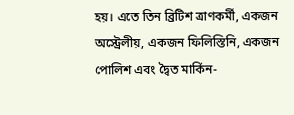হয়। এতে তিন ব্রিটিশ ত্রাণকর্মী, একজন অস্ট্রেলীয়, একজন ফিলিস্তিনি, একজন পোলিশ এবং দ্বৈত মার্কিন-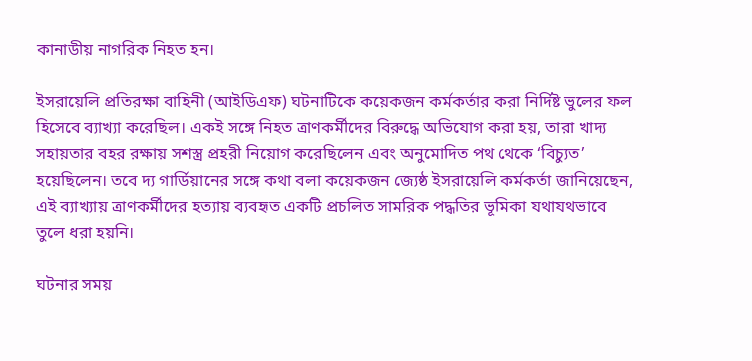কানাডীয় নাগরিক নিহত হন।

ইসরায়েলি প্রতিরক্ষা বাহিনী (আইডিএফ) ঘটনাটিকে কয়েকজন কর্মকর্তার করা নির্দিষ্ট ভুলের ফল হিসেবে ব্যাখ্যা করেছিল। একই সঙ্গে নিহত ত্রাণকর্মীদের বিরুদ্ধে অভিযোগ করা হয়, তারা খাদ্য সহায়তার বহর রক্ষায় সশস্ত্র প্রহরী নিয়োগ করেছিলেন এবং অনুমোদিত পথ থেকে ‘বিচ্যুত’ হয়েছিলেন। তবে দ্য গার্ডিয়ানের সঙ্গে কথা বলা কয়েকজন জ্যেষ্ঠ ইসরায়েলি কর্মকর্তা জানিয়েছেন, এই ব্যাখ্যায় ত্রাণকর্মীদের হত্যায় ব্যবহৃত একটি প্রচলিত সামরিক পদ্ধতির ভূমিকা যথাযথভাবে তুলে ধরা হয়নি।

ঘটনার সময়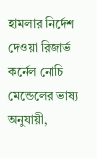হামলার নির্দেশ দেওয়া রিজার্ভ কর্নেল নোচি মেন্ডেলের ভাষ্য অনুযায়ী,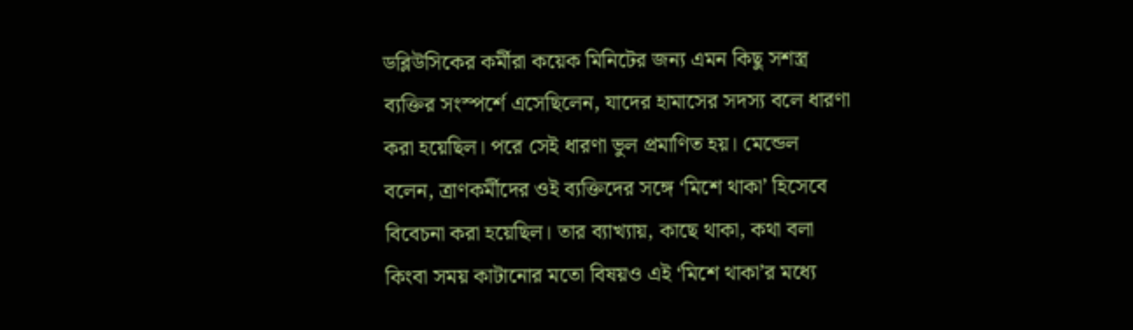ডব্লিউসিকের কর্মীরা কয়েক মিনিটের জন্য এমন কিছু সশস্ত্র ব্যক্তির সংস্পর্শে এসেছিলেন, যাদের হামাসের সদস্য বলে ধারণা করা হয়েছিল। পরে সেই ধারণা ভুল প্রমাণিত হয়। মেন্ডেল বলেন, ত্রাণকর্মীদের ওই ব্যক্তিদের সঙ্গে ‘মিশে থাকা’ হিসেবে বিবেচনা করা হয়েছিল। তার ব্যাখ্যায়, কাছে থাকা, কথা বলা কিংবা সময় কাটানোর মতো বিষয়ও এই ‘মিশে থাকা’র মধ্যে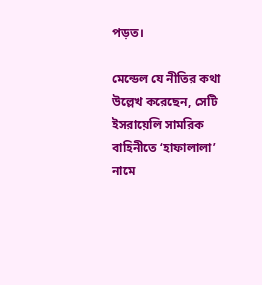পড়ত।

মেন্ডেল যে নীতির কথা উল্লেখ করেছেন, সেটি ইসরায়েলি সামরিক বাহিনীতে ‘হাফালালা’ নামে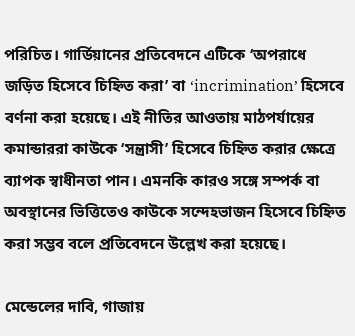পরিচিত। গার্ডিয়ানের প্রতিবেদনে এটিকে ‘অপরাধে জড়িত হিসেবে চিহ্নিত করা’ বা ‘incrimination’ হিসেবে বর্ণনা করা হয়েছে। এই নীতির আওতায় মাঠপর্যায়ের কমান্ডাররা কাউকে ‘সন্ত্রাসী’ হিসেবে চিহ্নিত করার ক্ষেত্রে ব্যাপক স্বাধীনতা পান। এমনকি কারও সঙ্গে সম্পর্ক বা অবস্থানের ভিত্তিতেও কাউকে সন্দেহভাজন হিসেবে চিহ্নিত করা সম্ভব বলে প্রতিবেদনে উল্লেখ করা হয়েছে।

মেন্ডেলের দাবি, গাজায়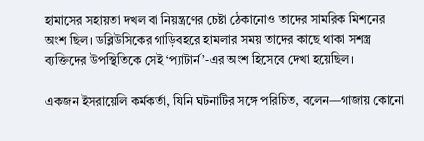হামাসের সহায়তা দখল বা নিয়ন্ত্রণের চেষ্টা ঠেকানোও তাদের সামরিক মিশনের অংশ ছিল। ডব্লিউসিকের গাড়িবহরে হামলার সময় তাদের কাছে থাকা সশস্ত্র ব্যক্তিদের উপস্থিতিকে সেই ‘প্যাটার্ন’-এর অংশ হিসেবে দেখা হয়েছিল।

একজন ইসরায়েলি কর্মকর্তা, যিনি ঘটনাটির সঙ্গে পরিচিত, বলেন—গাজায় কোনো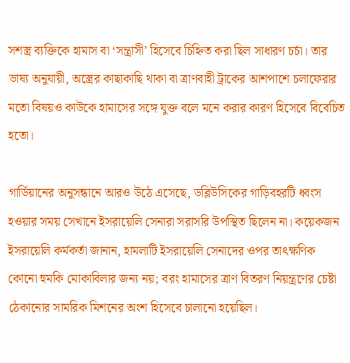সশস্ত্র ব্যক্তিকে হামাস বা ‘সন্ত্রাসী’ হিসেবে চিহ্নিত করা ছিল সাধারণ চর্চা। তার ভাষ্য অনুযায়ী, অস্ত্রের কাছাকাছি থাকা বা ত্রাণবাহী ট্রাকের আশপাশে চলাফেরার মতো বিষয়ও কাউকে হামাসের সঙ্গে যুক্ত বলে মনে করার কারণ হিসেবে বিবেচিত হতো।

গার্ডিয়ানের অনুসন্ধানে আরও উঠে এসেছে, ডব্লিউসিকের গাড়িবহরটি ধ্বংস হওয়ার সময় সেখানে ইসরায়েলি সেনারা সরাসরি উপস্থিত ছিলেন না। কয়েকজন ইসরায়েলি কর্মকর্তা জানান, হামলাটি ইসরায়েলি সেনাদের ওপর তাৎক্ষণিক কোনো হুমকি মোকাবিলার জন্য নয়; বরং হামাসের ত্রাণ বিতরণ নিয়ন্ত্রণের চেষ্টা ঠেকানোর সামরিক মিশনের অংশ হিসেবে চালানো হয়েছিল।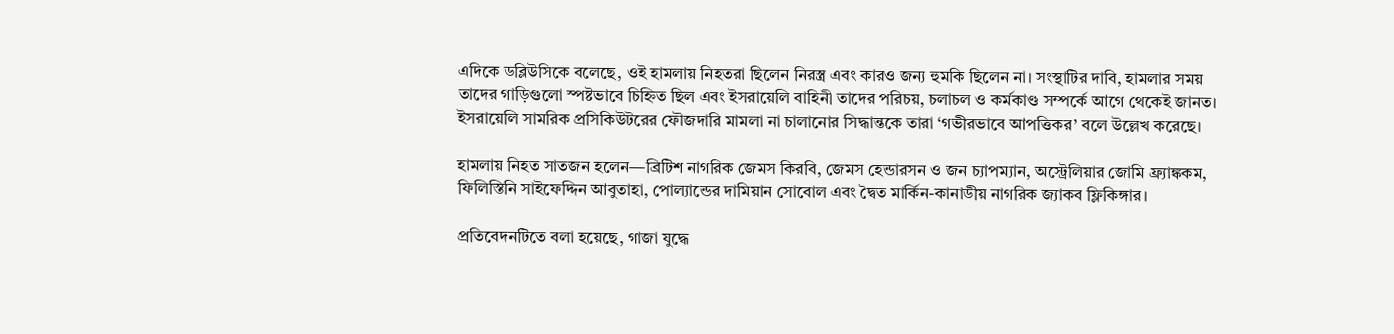এদিকে ডব্লিউসিকে বলেছে, ওই হামলায় নিহতরা ছিলেন নিরস্ত্র এবং কারও জন্য হুমকি ছিলেন না। সংস্থাটির দাবি, হামলার সময় তাদের গাড়িগুলো স্পষ্টভাবে চিহ্নিত ছিল এবং ইসরায়েলি বাহিনী তাদের পরিচয়, চলাচল ও কর্মকাণ্ড সম্পর্কে আগে থেকেই জানত। ইসরায়েলি সামরিক প্রসিকিউটরের ফৌজদারি মামলা না চালানোর সিদ্ধান্তকে তারা ‘গভীরভাবে আপত্তিকর’ বলে উল্লেখ করেছে।

হামলায় নিহত সাতজন হলেন—ব্রিটিশ নাগরিক জেমস কিরবি, জেমস হেন্ডারসন ও জন চ্যাপম্যান, অস্ট্রেলিয়ার জোমি ফ্র্যাঙ্ককম, ফিলিস্তিনি সাইফেদ্দিন আবুতাহা, পোল্যান্ডের দামিয়ান সোবোল এবং দ্বৈত মার্কিন-কানাডীয় নাগরিক জ্যাকব ফ্লিকিঙ্গার।

প্রতিবেদনটিতে বলা হয়েছে, গাজা যুদ্ধে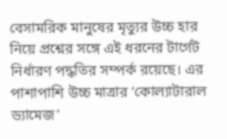বেসামরিক মানুষের মৃত্যুর উচ্চ হার নিয়ে প্রশ্নের সঙ্গে এই ধরনের টার্গেট নির্ধারণ পদ্ধতির সম্পর্ক রয়েছে। এর পাশাপাশি উচ্চ মাত্রার ‘কোল্যাটারাল ড্যামেজ’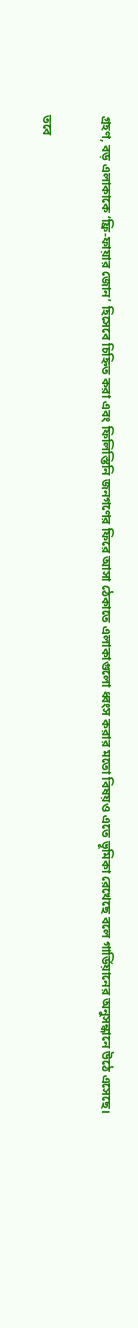গ্রহণ, বড় এলাকাকে ‘ফ্রি-ফায়ার জোন’ হিসেবে চিহ্নিত করা এবং ফিলিস্তিনি জনগণের ফিরে আসা ঠেকাতে এলাকাগুলো ধ্বংস করার মতো বিষয়ও এতে ভূমিকা রেখেছে বলে গার্ডিয়ানের অনুসন্ধানে উঠে এসেছে।

তবে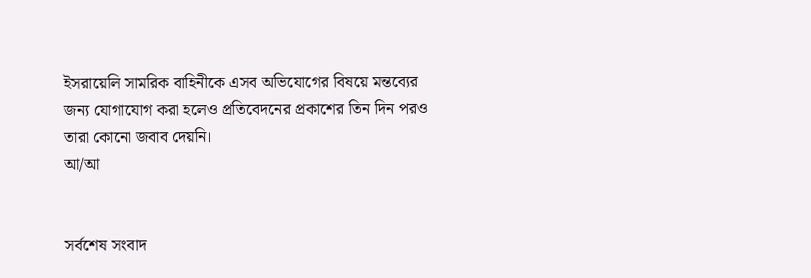ইসরায়েলি সামরিক বাহিনীকে এসব অভিযোগের বিষয়ে মন্তব্যের জন্য যোগাযোগ করা হলেও প্রতিবেদনের প্রকাশের তিন দিন পরও তারা কোনো জবাব দেয়নি।
আ/আ


সর্বশেষ সংবাদ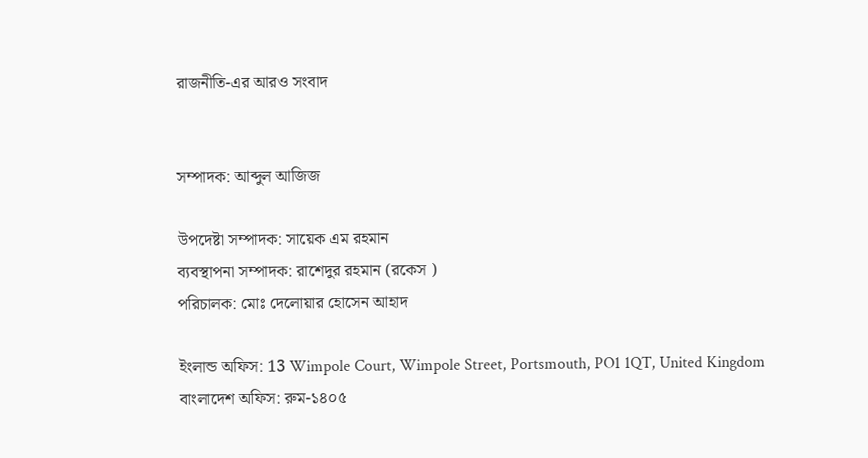রাজনীতি-এর আরও সংবাদ


সম্পাদক: আব্দুল আজিজ

উপদেষ্টা সম্পাদক: সায়েক এম রহমান
ব্যবস্থাপনা সম্পাদক: রাশেদুর রহমান (রকেস )
পরিচালক: মোঃ দেলোয়ার হোসেন আহাদ

ইংলান্ড অফিস: 13 Wimpole Court, Wimpole Street, Portsmouth, PO1 1QT, United Kingdom
বাংলাদেশ অফিস: রুম-১৪০৫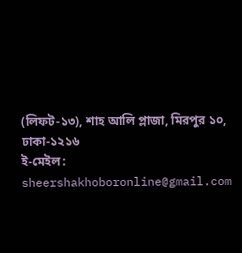(লিফট-১৩), শাহ আলি প্লাজা, মিরপুর ১০, ঢাকা-১২১৬
ই-মেইল: sheershakhoboronline@gmail.com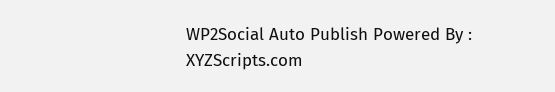WP2Social Auto Publish Powered By : XYZScripts.com